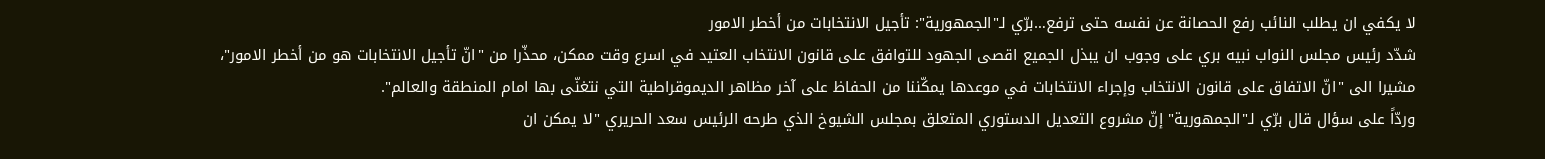لا يكفي ان يطلب النائب رفع الحصانة عن نفسه حتى ترفع…برّي لـ"الجمهورية": تأجيل الانتخابات من أخطر الامور
شدّد رئيس مجلس النواب نبيه بري على وجوب ان يبذل الجميع اقصى الجهود للتوافق على قانون الانتخاب العتيد في اسرع وقت ممكن، محذّرا من "انّ تأجيل الانتخابات هو من أخطر الامور"، مشيرا الى "انّ الاتفاق على قانون الانتخاب وإجراء الانتخابات في موعدها يمكّننا من الحفاظ على آخر مظاهر الديموقراطية التي نتغنّى بها امام المنطقة والعالم".
وردّاً على سؤال قال برّي لـ"الجمهورية" إنّ مشروع التعديل الدستوري المتعلق بمجلس الشيوخ الذي طرحه الرئيس سعد الحريري "لا يمكن ان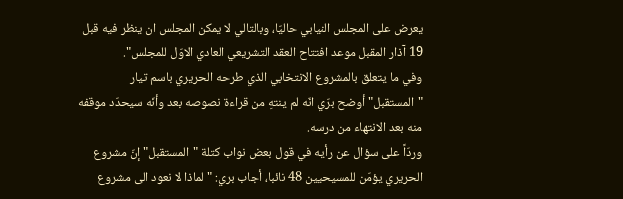يعرض على المجلس النيابي حاليّا، وبالتالي لا يمكن المجلس ان ينظر فيه قبل 19 آذار المقبل موعد افتتاح العقد التشريعي العادي الاوّل للمجلس".
وفي ما يتعلق بالمشروع الانتخابي الذي طرحه الحريري باسم تيار "المستقبل" أوضح برّي انّه لم ينتهِ من قراءة نصوصه بعد وأنّه سيحدّد موقفه منه بعد الانتهاء من درسه.
وردّاً على سؤال عن رأيه في قول بعض نواب كتلة "المستقبل" إنّ مشروع الحريري يؤمّن للمسيحيين 48 نائبا، أجاب بري: "لماذا لا نعود الى مشروع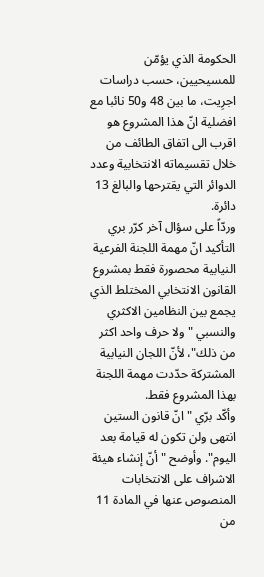الحكومة الذي يؤمّن للمسيحيين، حسب دراسات اجرِيت، ما بين 48 و50 نائبا مع افضلية انّ هذا المشروع هو اقرب الى اتفاق الطائف من خلال تقسيماته الانتخابية وعدد الدوائر التي يقترحها والبالغ 13 دائرة.
وردّاً على سؤال آخر كرّر بري التأكيد انّ مهمة اللجنة الفرعية النيابية محصورة فقط بمشروع القانون الانتخابي المختلط الذي يجمع بين النظامين الاكثري والنسبي "ولا حرف واحد اكثر من ذلك"، لأنّ اللجان النيابية المشتركة حدّدت مهمة اللجنة بهذا المشروع فقط.
وأكّد برّي "انّ قانون الستين انتهى ولن تكون له قيامة بعد اليوم". وأوضح "أنّ إنشاء هيئة الاشراف على الانتخابات المنصوص عنها في المادة 11 من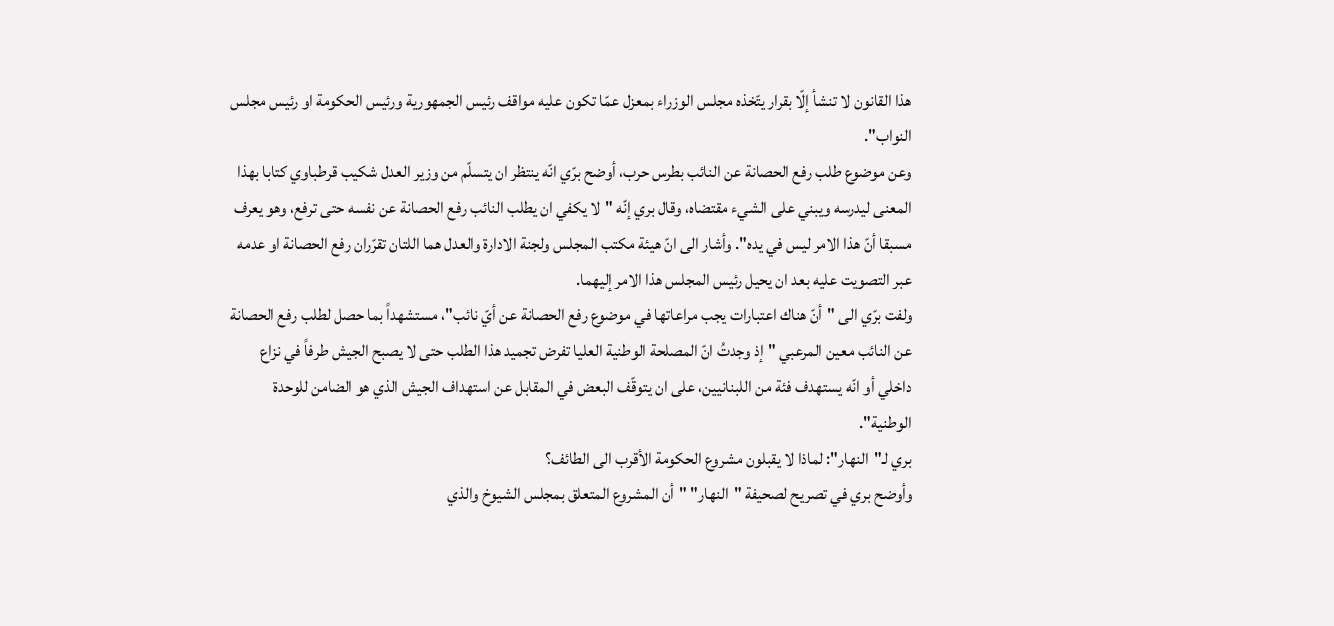هذا القانون لا تنشأ إلّا بقرار يتّخذه مجلس الوزراء بمعزل عمّا تكون عليه مواقف رئيس الجمهورية ورئيس الحكومة او رئيس مجلس النواب".
وعن موضوع طلب رفع الحصانة عن النائب بطرس حرب، أوضح برّي انّه ينتظر ان يتسلّم من وزير العدل شكيب قرطباوي كتابا بهذا المعنى ليدرسه ويبني على الشيء مقتضاه، وقال بري إنّه "لا يكفي ان يطلب النائب رفع الحصانة عن نفسه حتى ترفع، وهو يعرف مسبقا أنّ هذا الامر ليس في يده". وأشار الى انّ هيئة مكتب المجلس ولجنة الادارة والعدل هما اللتان تقرّران رفع الحصانة او عدمه عبر التصويت عليه بعد ان يحيل رئيس المجلس هذا الامر إليهما.
ولفت برّي الى "أنّ هناك اعتبارات يجب مراعاتها في موضوع رفع الحصانة عن أيّ نائب"، مستشهداً بما حصل لطلب رفع الحصانة عن النائب معين المرعبي "إذ وجدتُ انّ المصلحة الوطنية العليا تفرض تجميد هذا الطلب حتى لا يصبح الجيش طرفاً في نزاع داخلي أو انّه يستهدف فئة من اللبنانيين، على ان يتوقّف البعض في المقابل عن استهداف الجيش الذي هو الضامن للوحدة الوطنية".
بري لـ"النهار": لماذا لا يقبلون مشروع الحكومة الأقرب الى الطائف؟
وأوضح بري في تصريح لصحيفة "النهار" "أن المشروع المتعلق بمجلس الشيوخ والذي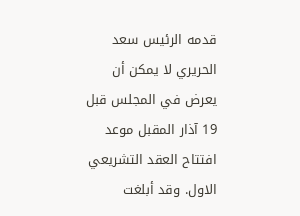قدمه الرئيس سعد الحريري لا يمكن أن يعرض في المجلس قبل 19 آذار المقبل موعد افتتاح العقد التشريعي الاول. وقد أبلغت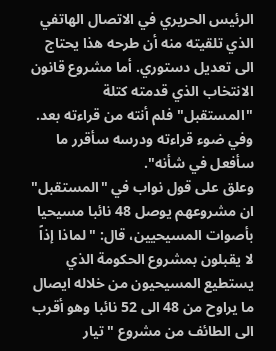الرئيس الحريري في الاتصال الهاتفي الذي تلقيته منه أن طرحه هذا يحتاج الى تعديل دستوري. أما مشروع قانون الانتخاب الذي قدمته كتلة "المستقبل" فلم أنته من قراءته بعد. وفي ضوء قراءته ودرسه سأقرر ما سأفعل في شأنه".
وعلق على قول نواب في "المستقبل" ان مشروعهم يوصل 48 نائبا مسيحيا بأصوات المسيحيين، قال: "لماذا إذاً لا يقبلون بمشروع الحكومة الذي يستطيع المسيحيون من خلاله ايصال ما يراوح من 48 الى 52 نائبا وهو أقرب الى الطائف من مشروع "تيار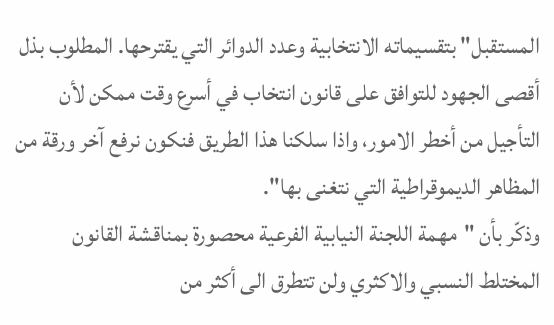المستقبل" بتقسيماته الانتخابية وعدد الدوائر التي يقترحها. المطلوب بذل أقصى الجهود للتوافق على قانون انتخاب في أسرع وقت ممكن لأن التأجيل من أخطر الامور، واذا سلكنا هذا الطريق فنكون نرفع آخر ورقة من المظاهر الديموقراطية التي نتغنى بها".
وذكّر بأن "مهمة اللجنة النيابية الفرعية محصورة بمناقشة القانون المختلط النسبي والاكثري ولن تتطرق الى أكثر من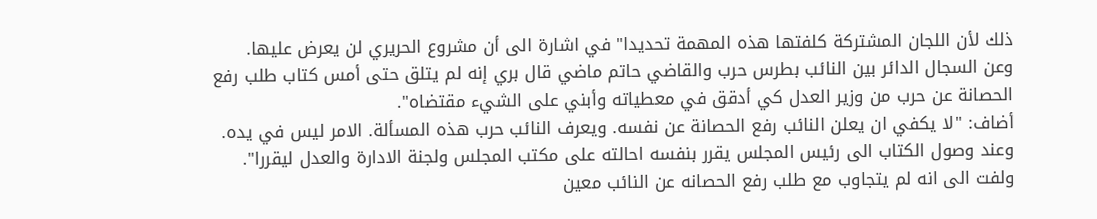ذلك لأن اللجان المشتركة كلفتها هذه المهمة تحديدا" في اشارة الى أن مشروع الحريري لن يعرض عليها.
وعن السجال الدائر بين النائب بطرس حرب والقاضي حاتم ماضي قال بري إنه لم يتلق حتى أمس كتاب طلب رفع الحصانة عن حرب من وزير العدل كي أدقق في معطياته وأبني على الشيء مقتضاه".
أضاف: "لا يكفي ان يعلن النائب رفع الحصانة عن نفسه. ويعرف النائب حرب هذه المسألة. الامر ليس في يده. وعند وصول الكتاب الى رئيس المجلس يقرر بنفسه احالته على مكتب المجلس ولجنة الادارة والعدل ليقررا".
ولفت الى انه لم يتجاوب مع طلب رفع الحصانه عن النائب معين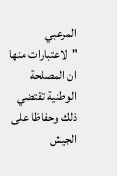المرعبي "لاعتبارات منها ان المصلحة الوطنية تقتضي ذلك وحفاظا على الجيش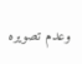وعدم تصويره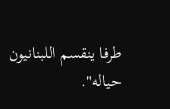طرفا ينقسم اللبنانيون حياله".